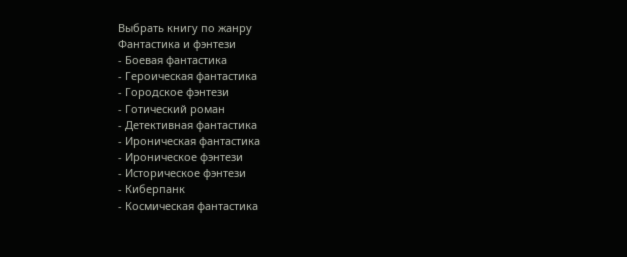Выбрать книгу по жанру
Фантастика и фэнтези
- Боевая фантастика
- Героическая фантастика
- Городское фэнтези
- Готический роман
- Детективная фантастика
- Ироническая фантастика
- Ироническое фэнтези
- Историческое фэнтези
- Киберпанк
- Космическая фантастика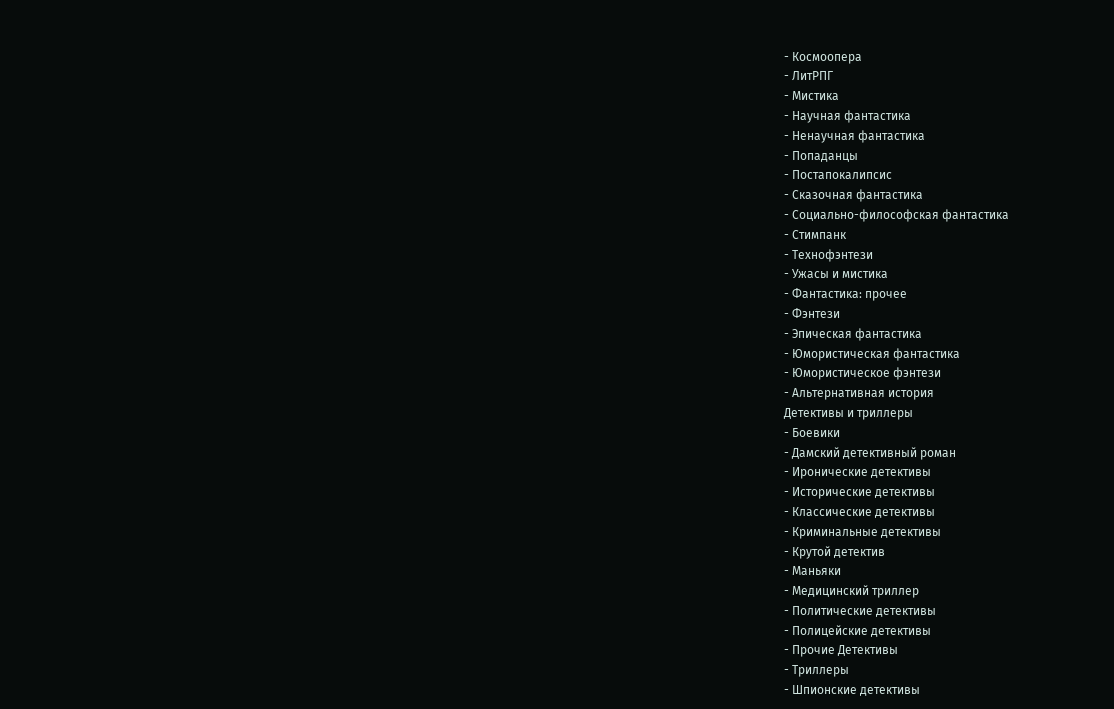- Космоопера
- ЛитРПГ
- Мистика
- Научная фантастика
- Ненаучная фантастика
- Попаданцы
- Постапокалипсис
- Сказочная фантастика
- Социально-философская фантастика
- Стимпанк
- Технофэнтези
- Ужасы и мистика
- Фантастика: прочее
- Фэнтези
- Эпическая фантастика
- Юмористическая фантастика
- Юмористическое фэнтези
- Альтернативная история
Детективы и триллеры
- Боевики
- Дамский детективный роман
- Иронические детективы
- Исторические детективы
- Классические детективы
- Криминальные детективы
- Крутой детектив
- Маньяки
- Медицинский триллер
- Политические детективы
- Полицейские детективы
- Прочие Детективы
- Триллеры
- Шпионские детективы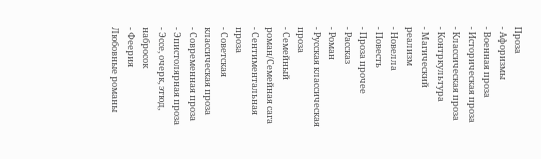Проза
- Афоризмы
- Военная проза
- Историческая проза
- Классическая проза
- Контркультура
- Магический реализм
- Новелла
- Повесть
- Проза прочее
- Рассказ
- Роман
- Русская классическая проза
- Семейный роман/Семейная сага
- Сентиментальная проза
- Советская классическая проза
- Современная проза
- Эпистолярная проза
- Эссе, очерк, этюд, набросок
- Феерия
Любовные романы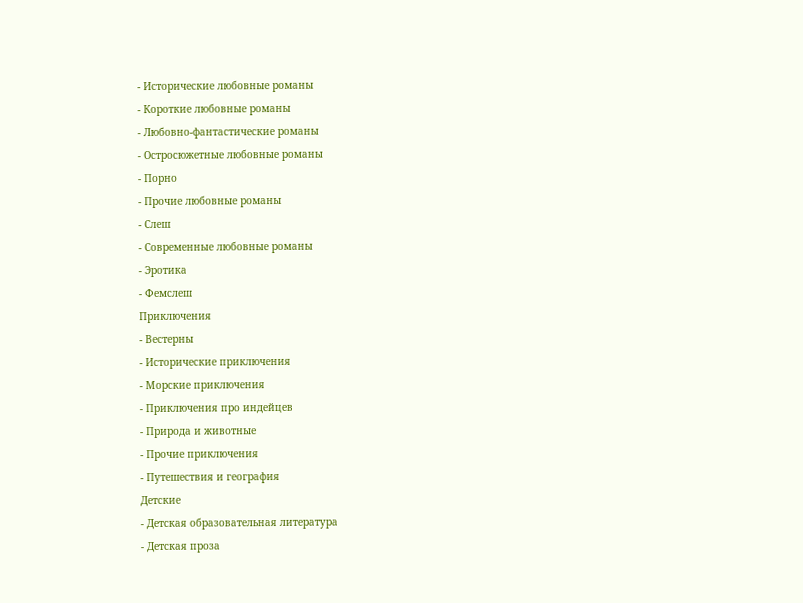- Исторические любовные романы
- Короткие любовные романы
- Любовно-фантастические романы
- Остросюжетные любовные романы
- Порно
- Прочие любовные романы
- Слеш
- Современные любовные романы
- Эротика
- Фемслеш
Приключения
- Вестерны
- Исторические приключения
- Морские приключения
- Приключения про индейцев
- Природа и животные
- Прочие приключения
- Путешествия и география
Детские
- Детская образовательная литература
- Детская проза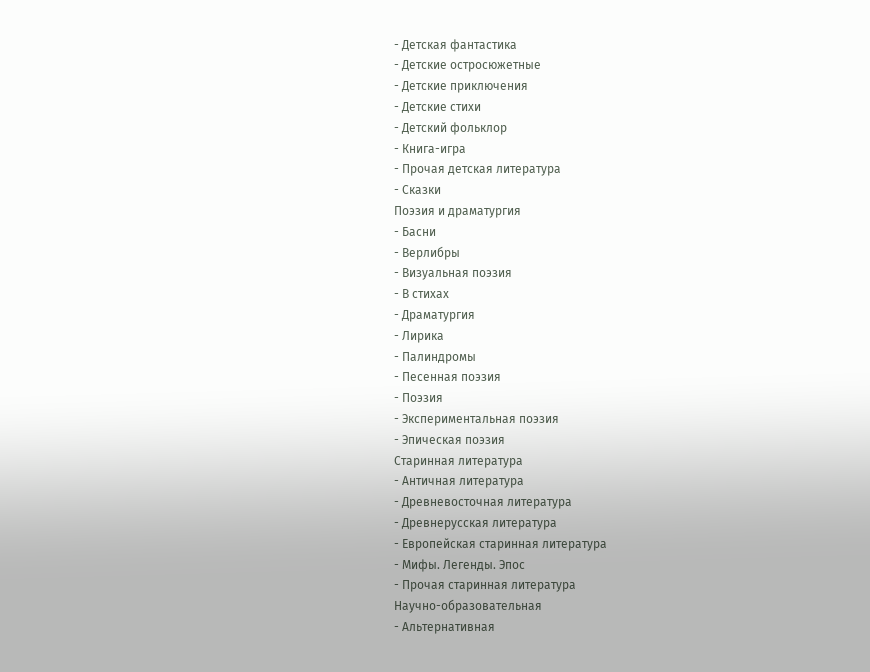- Детская фантастика
- Детские остросюжетные
- Детские приключения
- Детские стихи
- Детский фольклор
- Книга-игра
- Прочая детская литература
- Сказки
Поэзия и драматургия
- Басни
- Верлибры
- Визуальная поэзия
- В стихах
- Драматургия
- Лирика
- Палиндромы
- Песенная поэзия
- Поэзия
- Экспериментальная поэзия
- Эпическая поэзия
Старинная литература
- Античная литература
- Древневосточная литература
- Древнерусская литература
- Европейская старинная литература
- Мифы. Легенды. Эпос
- Прочая старинная литература
Научно-образовательная
- Альтернативная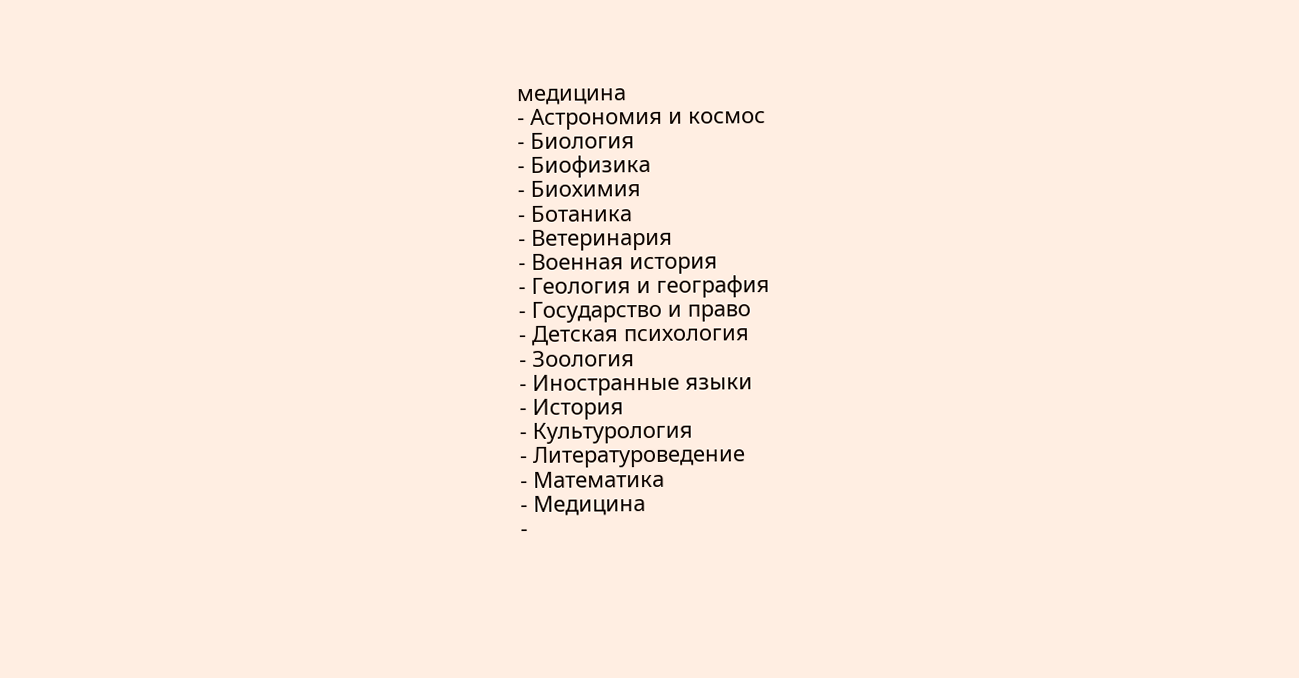медицина
- Астрономия и космос
- Биология
- Биофизика
- Биохимия
- Ботаника
- Ветеринария
- Военная история
- Геология и география
- Государство и право
- Детская психология
- Зоология
- Иностранные языки
- История
- Культурология
- Литературоведение
- Математика
- Медицина
-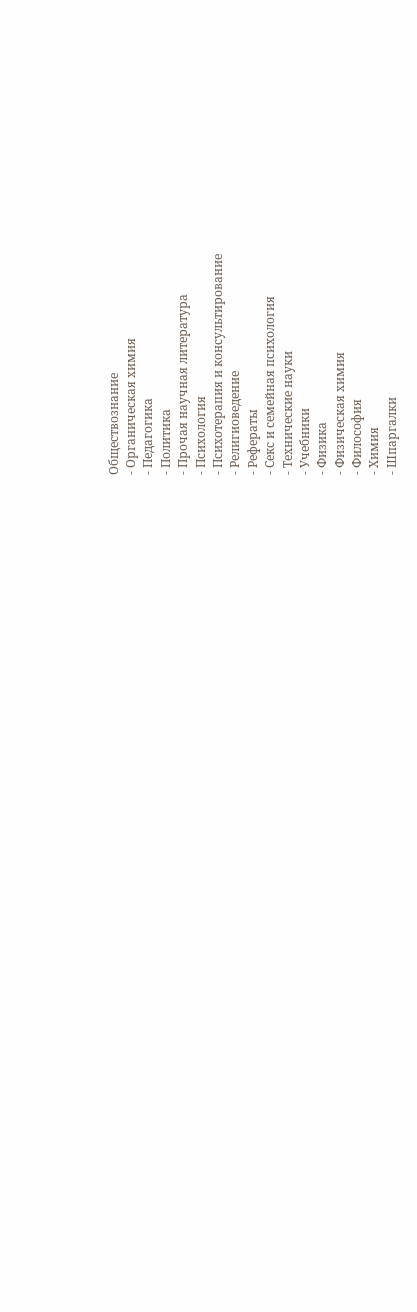Обществознание
- Органическая химия
- Педагогика
- Политика
- Прочая научная литература
- Психология
- Психотерапия и консультирование
- Религиоведение
- Рефераты
- Секс и семейная психология
- Технические науки
- Учебники
- Физика
- Физическая химия
- Философия
- Химия
- Шпаргалки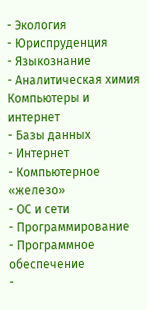- Экология
- Юриспруденция
- Языкознание
- Аналитическая химия
Компьютеры и интернет
- Базы данных
- Интернет
- Компьютерное «железо»
- ОС и сети
- Программирование
- Программное обеспечение
-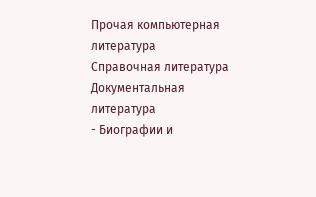Прочая компьютерная литература
Справочная литература
Документальная литература
- Биографии и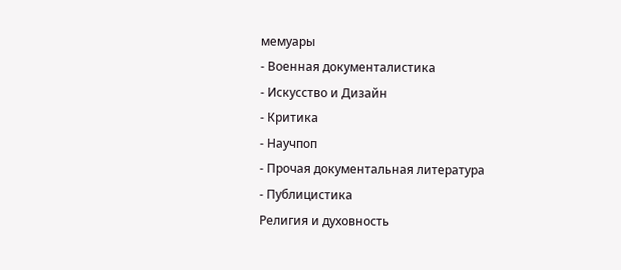мемуары
- Военная документалистика
- Искусство и Дизайн
- Критика
- Научпоп
- Прочая документальная литература
- Публицистика
Религия и духовность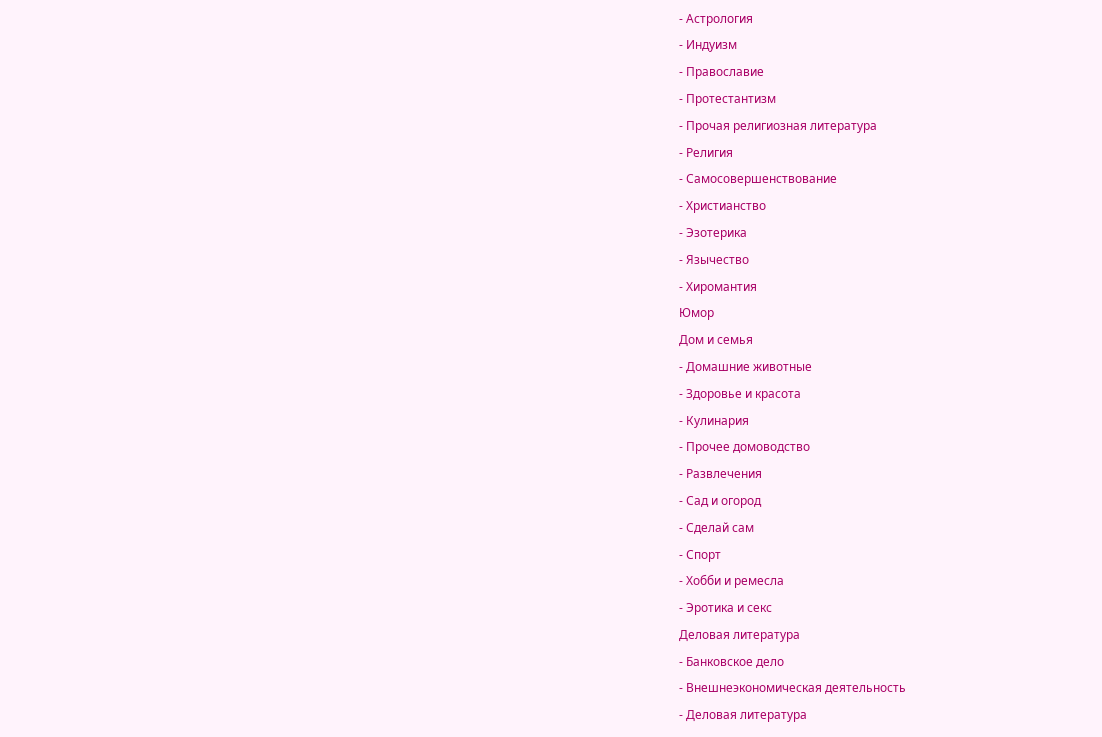- Астрология
- Индуизм
- Православие
- Протестантизм
- Прочая религиозная литература
- Религия
- Самосовершенствование
- Христианство
- Эзотерика
- Язычество
- Хиромантия
Юмор
Дом и семья
- Домашние животные
- Здоровье и красота
- Кулинария
- Прочее домоводство
- Развлечения
- Сад и огород
- Сделай сам
- Спорт
- Хобби и ремесла
- Эротика и секс
Деловая литература
- Банковское дело
- Внешнеэкономическая деятельность
- Деловая литература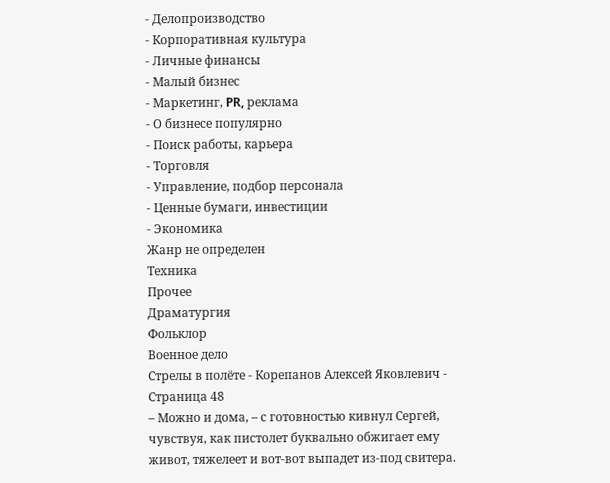- Делопроизводство
- Корпоративная культура
- Личные финансы
- Малый бизнес
- Маркетинг, PR, реклама
- О бизнесе популярно
- Поиск работы, карьера
- Торговля
- Управление, подбор персонала
- Ценные бумаги, инвестиции
- Экономика
Жанр не определен
Техника
Прочее
Драматургия
Фольклор
Военное дело
Стрелы в полёте - Корепанов Алексей Яковлевич - Страница 48
– Можно и дома, – с готовностью кивнул Сергей, чувствуя, как пистолет буквально обжигает ему живот, тяжелеет и вот-вот выпадет из-под свитера.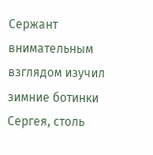Сержант внимательным взглядом изучил зимние ботинки Сергея, столь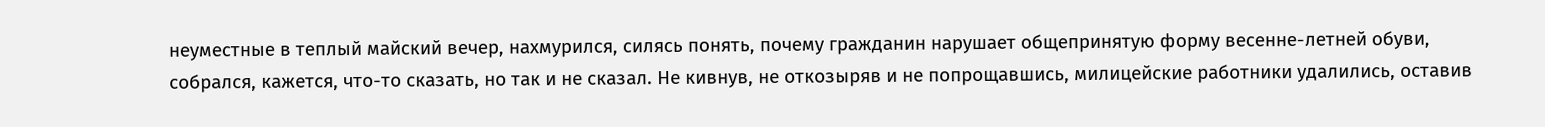неуместные в теплый майский вечер, нахмурился, силясь понять, почему гражданин нарушает общепринятую форму весенне-летней обуви, собрался, кажется, что-то сказать, но так и не сказал. Не кивнув, не откозыряв и не попрощавшись, милицейские работники удалились, оставив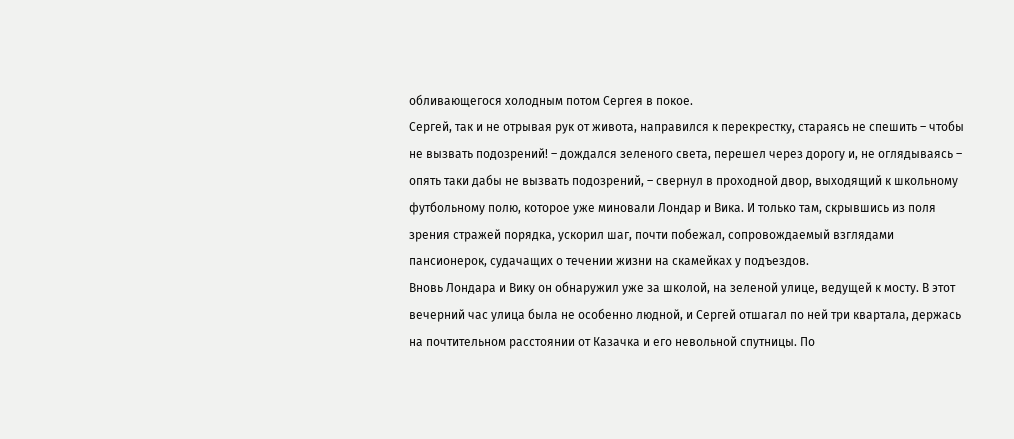обливающегося холодным потом Сергея в покое.
Сергей, так и не отрывая рук от живота, направился к перекрестку, стараясь не спешить – чтобы не вызвать подозрений! – дождался зеленого света, перешел через дорогу и, не оглядываясь – опять таки дабы не вызвать подозрений, – свернул в проходной двор, выходящий к школьному футбольному полю, которое уже миновали Лондар и Вика. И только там, скрывшись из поля зрения стражей порядка, ускорил шаг, почти побежал, сопровождаемый взглядами пансионерок, судачащих о течении жизни на скамейках у подъездов.
Вновь Лондара и Вику он обнаружил уже за школой, на зеленой улице, ведущей к мосту. В этот вечерний час улица была не особенно людной, и Сергей отшагал по ней три квартала, держась на почтительном расстоянии от Казачка и его невольной спутницы. По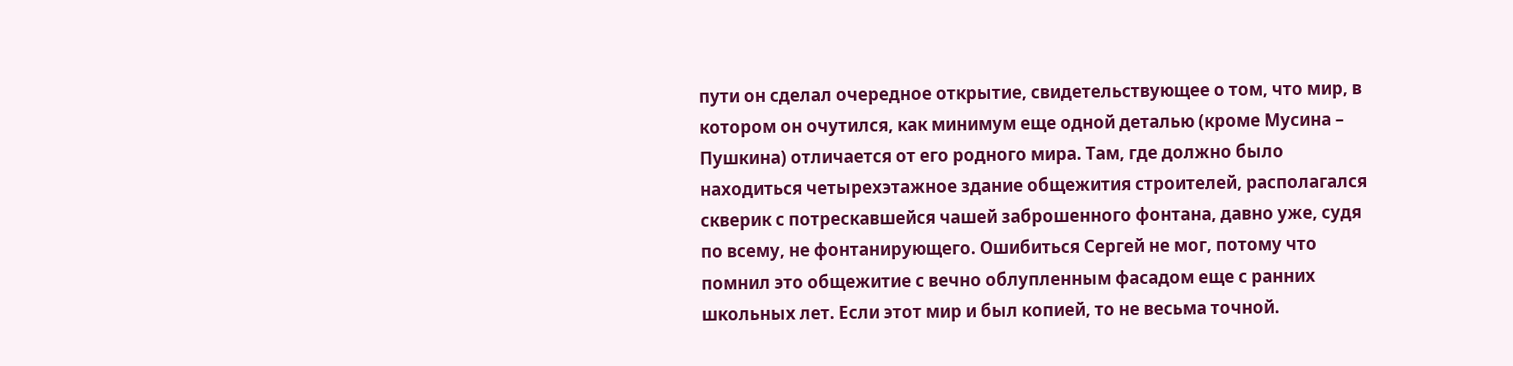пути он сделал очередное открытие, свидетельствующее о том, что мир, в котором он очутился, как минимум еще одной деталью (кроме Мусина – Пушкина) отличается от его родного мира. Там, где должно было находиться четырехэтажное здание общежития строителей, располагался скверик с потрескавшейся чашей заброшенного фонтана, давно уже, судя по всему, не фонтанирующего. Ошибиться Сергей не мог, потому что помнил это общежитие с вечно облупленным фасадом еще с ранних школьных лет. Если этот мир и был копией, то не весьма точной.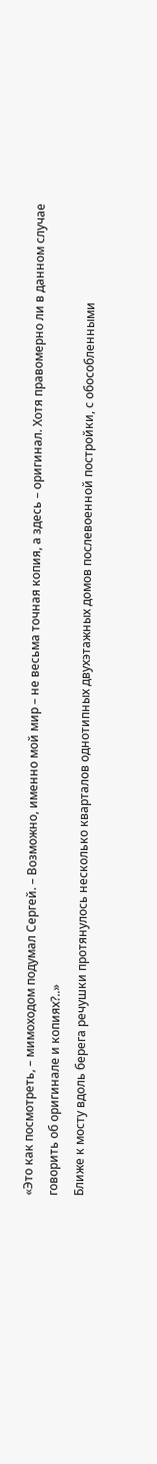«Это как посмотреть, – мимоходом подумал Сергей. – Возможно, именно мой мир – не весьма точная копия, а здесь – оригинал. Хотя правомерно ли в данном случае говорить об оригинале и копиях?..»
Ближе к мосту вдоль берега речушки протянулось несколько кварталов однотипных двухэтажных домов послевоенной постройки, с обособленными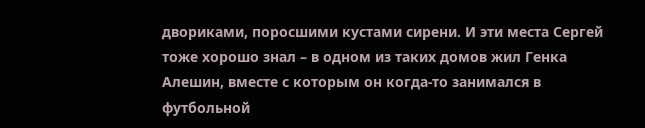двориками, поросшими кустами сирени. И эти места Сергей тоже хорошо знал – в одном из таких домов жил Генка Алешин, вместе с которым он когда-то занимался в футбольной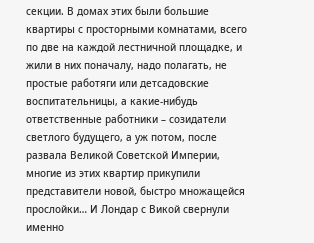секции. В домах этих были большие квартиры с просторными комнатами, всего по две на каждой лестничной площадке, и жили в них поначалу, надо полагать, не простые работяги или детсадовские воспитательницы, а какие-нибудь ответственные работники – созидатели светлого будущего, а уж потом, после развала Великой Советской Империи, многие из этих квартир прикупили представители новой, быстро множащейся прослойки… И Лондар с Викой свернули именно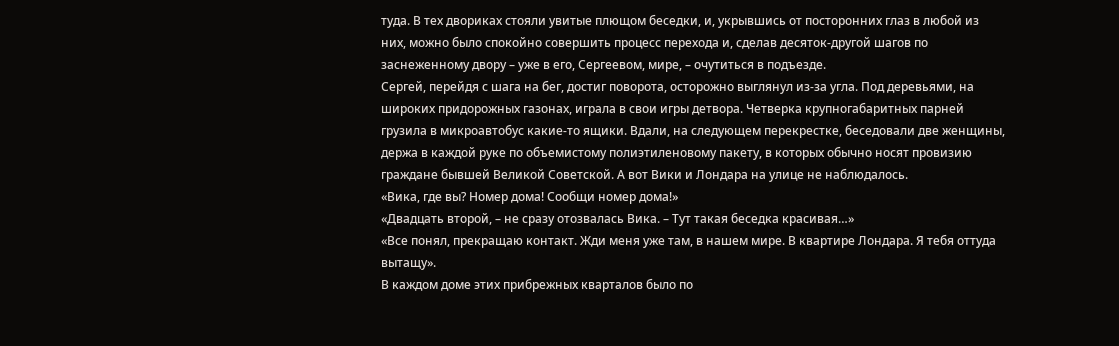туда. В тех двориках стояли увитые плющом беседки, и, укрывшись от посторонних глаз в любой из них, можно было спокойно совершить процесс перехода и, сделав десяток-другой шагов по заснеженному двору – уже в его, Сергеевом, мире, – очутиться в подъезде.
Сергей, перейдя с шага на бег, достиг поворота, осторожно выглянул из-за угла. Под деревьями, на широких придорожных газонах, играла в свои игры детвора. Четверка крупногабаритных парней грузила в микроавтобус какие-то ящики. Вдали, на следующем перекрестке, беседовали две женщины, держа в каждой руке по объемистому полиэтиленовому пакету, в которых обычно носят провизию граждане бывшей Великой Советской. А вот Вики и Лондара на улице не наблюдалось.
«Вика, где вы? Номер дома! Сообщи номер дома!»
«Двадцать второй, – не сразу отозвалась Вика. – Тут такая беседка красивая…»
«Все понял, прекращаю контакт. Жди меня уже там, в нашем мире. В квартире Лондара. Я тебя оттуда вытащу».
В каждом доме этих прибрежных кварталов было по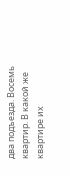два подъезда. Восемь квартир. В какой же квартире их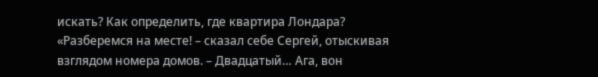искать? Как определить, где квартира Лондара?
«Разберемся на месте! – сказал себе Сергей, отыскивая взглядом номера домов. – Двадцатый… Ага, вон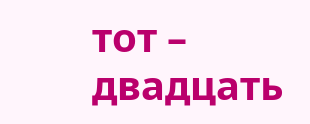тот – двадцать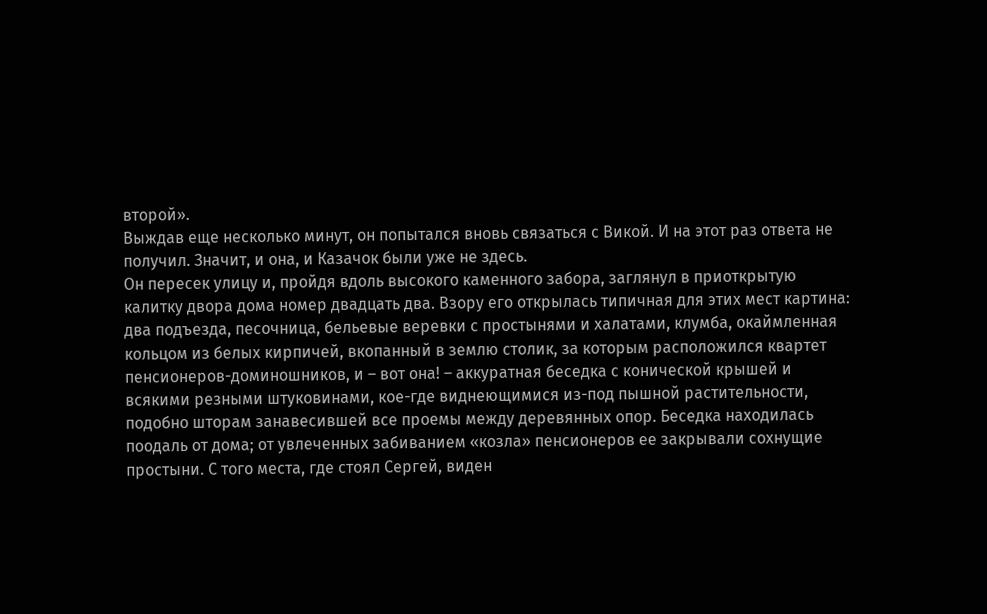второй».
Выждав еще несколько минут, он попытался вновь связаться с Викой. И на этот раз ответа не получил. Значит, и она, и Казачок были уже не здесь.
Он пересек улицу и, пройдя вдоль высокого каменного забора, заглянул в приоткрытую калитку двора дома номер двадцать два. Взору его открылась типичная для этих мест картина: два подъезда, песочница, бельевые веревки с простынями и халатами, клумба, окаймленная кольцом из белых кирпичей, вкопанный в землю столик, за которым расположился квартет пенсионеров-доминошников, и – вот она! – аккуратная беседка с конической крышей и всякими резными штуковинами, кое-где виднеющимися из-под пышной растительности, подобно шторам занавесившей все проемы между деревянных опор. Беседка находилась поодаль от дома; от увлеченных забиванием «козла» пенсионеров ее закрывали сохнущие простыни. С того места, где стоял Сергей, виден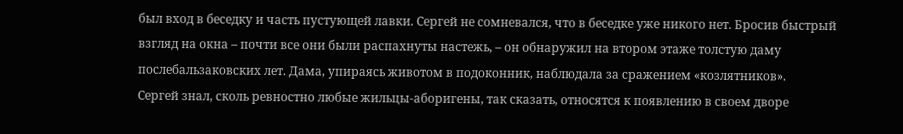был вход в беседку и часть пустующей лавки. Сергей не сомневался, что в беседке уже никого нет. Бросив быстрый взгляд на окна – почти все они были распахнуты настежь, – он обнаружил на втором этаже толстую даму послебальзаковских лет. Дама, упираясь животом в подоконник, наблюдала за сражением «козлятников».
Сергей знал, сколь ревностно любые жильцы-аборигены, так сказать, относятся к появлению в своем дворе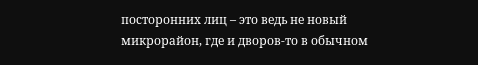посторонних лиц – это ведь не новый микрорайон, где и дворов-то в обычном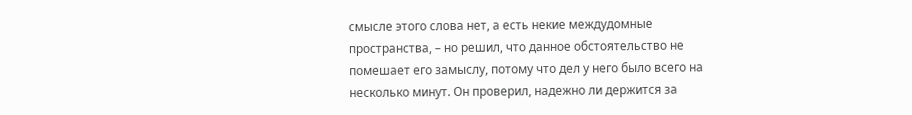смысле этого слова нет, а есть некие междудомные пространства, – но решил, что данное обстоятельство не помешает его замыслу, потому что дел у него было всего на несколько минут. Он проверил, надежно ли держится за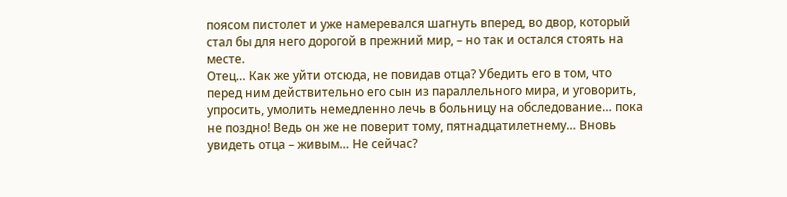поясом пистолет и уже намеревался шагнуть вперед, во двор, который стал бы для него дорогой в прежний мир, – но так и остался стоять на месте.
Отец… Как же уйти отсюда, не повидав отца? Убедить его в том, что перед ним действительно его сын из параллельного мира, и уговорить, упросить, умолить немедленно лечь в больницу на обследование… пока не поздно! Ведь он же не поверит тому, пятнадцатилетнему… Вновь увидеть отца – живым… Не сейчас?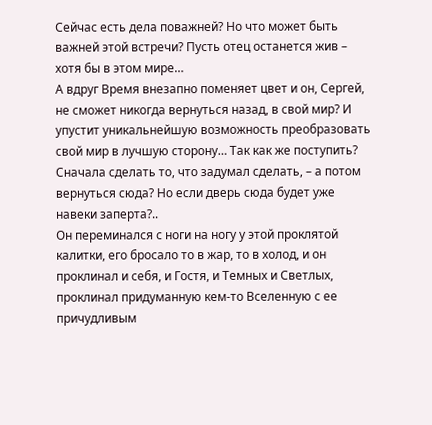Сейчас есть дела поважней? Но что может быть важней этой встречи? Пусть отец останется жив – хотя бы в этом мире…
А вдруг Время внезапно поменяет цвет и он, Сергей, не сможет никогда вернуться назад, в свой мир? И упустит уникальнейшую возможность преобразовать свой мир в лучшую сторону… Так как же поступить? Сначала сделать то, что задумал сделать, – а потом вернуться сюда? Но если дверь сюда будет уже навеки заперта?..
Он переминался с ноги на ногу у этой проклятой калитки, его бросало то в жар, то в холод, и он проклинал и себя, и Гостя, и Темных и Светлых, проклинал придуманную кем-то Вселенную с ее причудливым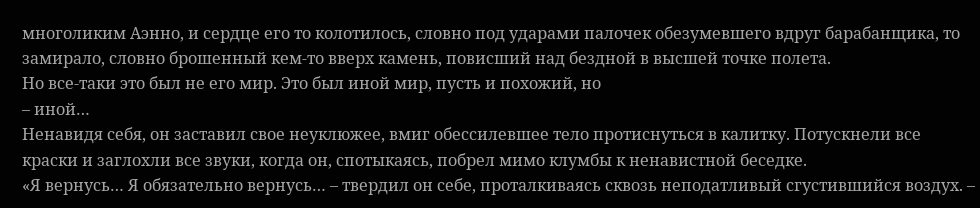многоликим Аэнно, и сердце его то колотилось, словно под ударами палочек обезумевшего вдруг барабанщика, то замирало, словно брошенный кем-то вверх камень, повисший над бездной в высшей точке полета.
Но все-таки это был не его мир. Это был иной мир, пусть и похожий, но
– иной…
Ненавидя себя, он заставил свое неуклюжее, вмиг обессилевшее тело протиснуться в калитку. Потускнели все краски и заглохли все звуки, когда он, спотыкаясь, побрел мимо клумбы к ненавистной беседке.
«Я вернусь… Я обязательно вернусь… – твердил он себе, проталкиваясь сквозь неподатливый сгустившийся воздух. –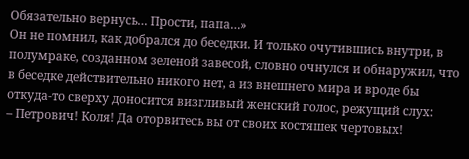Обязательно вернусь… Прости, папа…»
Он не помнил, как добрался до беседки. И только очутившись внутри, в полумраке, созданном зеленой завесой, словно очнулся и обнаружил, что в беседке действительно никого нет, а из внешнего мира и вроде бы откуда-то сверху доносится визгливый женский голос, режущий слух:
– Петрович! Коля! Да оторвитесь вы от своих костяшек чертовых!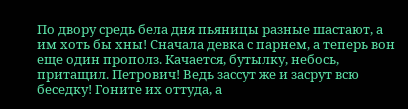По двору средь бела дня пьяницы разные шастают, а им хоть бы хны! Сначала девка с парнем, а теперь вон еще один прополз. Качается, бутылку, небось, притащил. Петрович! Ведь зассут же и засрут всю беседку! Гоните их оттуда, а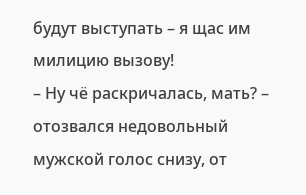будут выступать – я щас им милицию вызову!
– Ну чё раскричалась, мать? – отозвался недовольный мужской голос снизу, от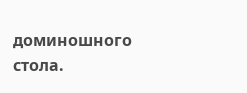доминошного стола.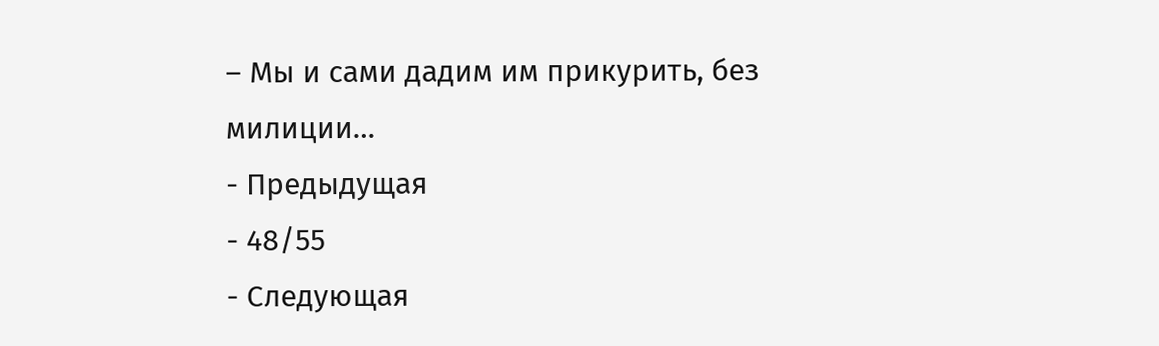– Мы и сами дадим им прикурить, без милиции…
- Предыдущая
- 48/55
- Следующая